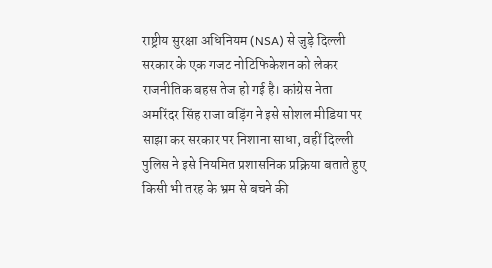राष्ट्रीय सुरक्षा अधिनियम (NSA) से जुड़े दिल्ली सरकार के एक गजट नोटिफिकेशन को लेकर राजनीतिक बहस तेज हो गई है। कांग्रेस नेता अमरिंदर सिंह राजा वड़िंग ने इसे सोशल मीडिया पर साझा कर सरकार पर निशाना साधा, वहीं दिल्ली पुलिस ने इसे नियमित प्रशासनिक प्रक्रिया बताते हुए किसी भी तरह के भ्रम से बचने की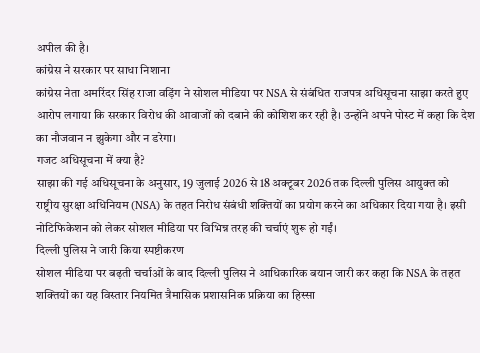अपील की है।
कांग्रेस ने सरकार पर साधा निशाना
कांग्रेस नेता अमरिंदर सिंह राजा वड़िंग ने सोशल मीडिया पर NSA से संबंधित राजपत्र अधिसूचना साझा करते हुए आरोप लगाया कि सरकार विरोध की आवाजों को दबाने की कोशिश कर रही है। उन्होंने अपने पोस्ट में कहा कि देश का नौजवान न झुकेगा और न डरेगा।
गजट अधिसूचना में क्या है?
साझा की गई अधिसूचना के अनुसार, 19 जुलाई 2026 से 18 अक्टूबर 2026 तक दिल्ली पुलिस आयुक्त को राष्ट्रीय सुरक्षा अधिनियम (NSA) के तहत निरोध संबंधी शक्तियों का प्रयोग करने का अधिकार दिया गया है। इसी नोटिफिकेशन को लेकर सोशल मीडिया पर विभिन्न तरह की चर्चाएं शुरू हो गईं।
दिल्ली पुलिस ने जारी किया स्पष्टीकरण
सोशल मीडिया पर बढ़ती चर्चाओं के बाद दिल्ली पुलिस ने आधिकारिक बयान जारी कर कहा कि NSA के तहत शक्तियों का यह विस्तार नियमित त्रैमासिक प्रशासनिक प्रक्रिया का हिस्सा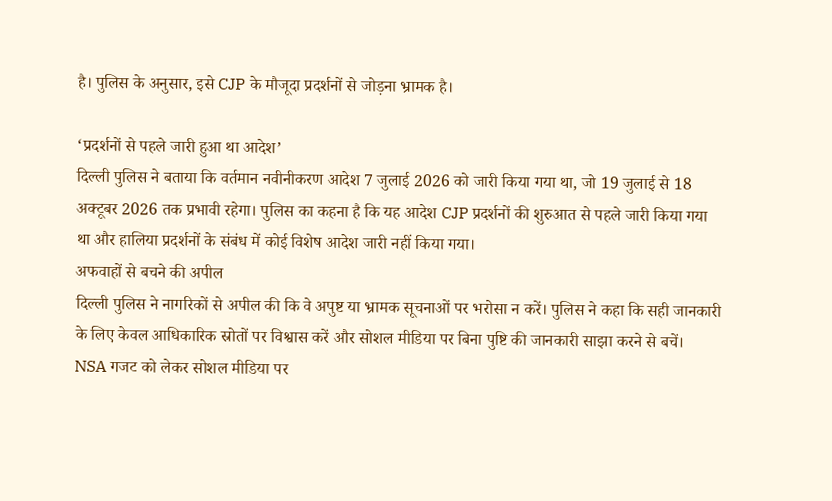है। पुलिस के अनुसार, इसे CJP के मौजूदा प्रदर्शनों से जोड़ना भ्रामक है।

‘प्रदर्शनों से पहले जारी हुआ था आदेश’
दिल्ली पुलिस ने बताया कि वर्तमान नवीनीकरण आदेश 7 जुलाई 2026 को जारी किया गया था, जो 19 जुलाई से 18 अक्टूबर 2026 तक प्रभावी रहेगा। पुलिस का कहना है कि यह आदेश CJP प्रदर्शनों की शुरुआत से पहले जारी किया गया था और हालिया प्रदर्शनों के संबंध में कोई विशेष आदेश जारी नहीं किया गया।
अफवाहों से बचने की अपील
दिल्ली पुलिस ने नागरिकों से अपील की कि वे अपुष्ट या भ्रामक सूचनाओं पर भरोसा न करें। पुलिस ने कहा कि सही जानकारी के लिए केवल आधिकारिक स्रोतों पर विश्वास करें और सोशल मीडिया पर बिना पुष्टि की जानकारी साझा करने से बचें।
NSA गजट को लेकर सोशल मीडिया पर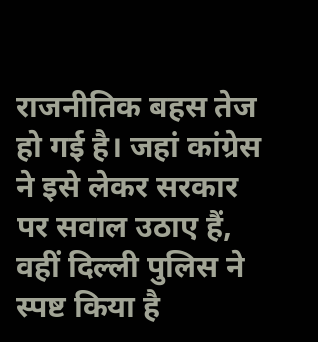राजनीतिक बहस तेज हो गई है। जहां कांग्रेस ने इसे लेकर सरकार पर सवाल उठाए हैं, वहीं दिल्ली पुलिस ने स्पष्ट किया है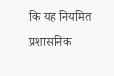कि यह नियमित प्रशासनिक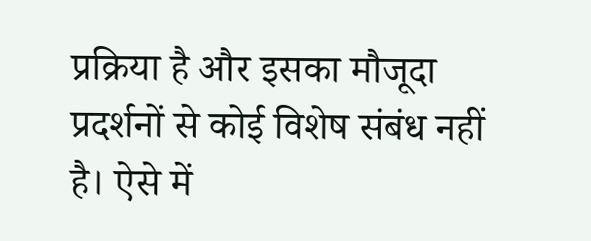प्रक्रिया है और इसका मौजूदा प्रदर्शनों से कोई विशेष संबंध नहीं है। ऐसे में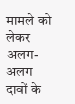मामले को लेकर अलग-अलग दावों के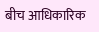बीच आधिकारिक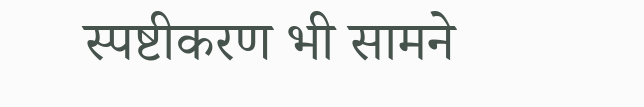स्पष्टीकरण भी सामने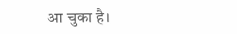आ चुका है।